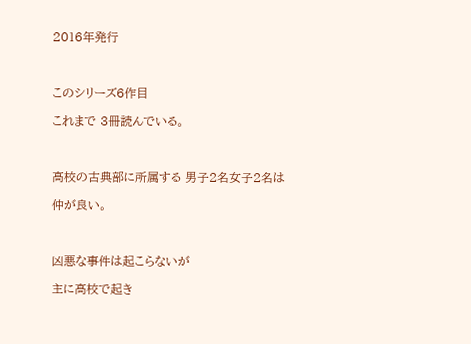2016年発行



このシリーズ6作目

これまで 3冊読んでいる。



高校の古典部に所属する 男子2名女子2名は

仲が良い。



凶悪な事件は起こらないが

主に高校で起き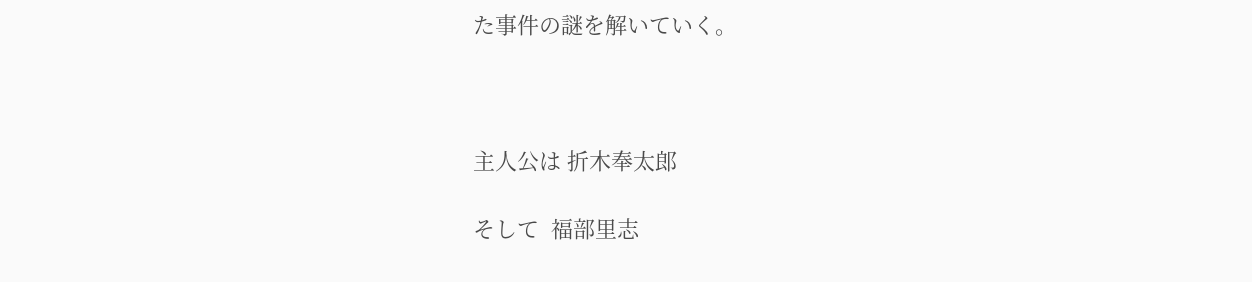た事件の謎を解いていく。



主人公は 折木奉太郎

そして  福部里志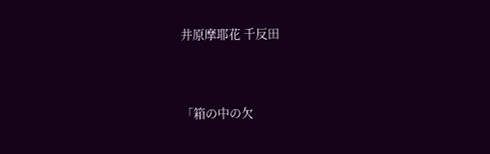井原摩耶花 千反田



「箱の中の欠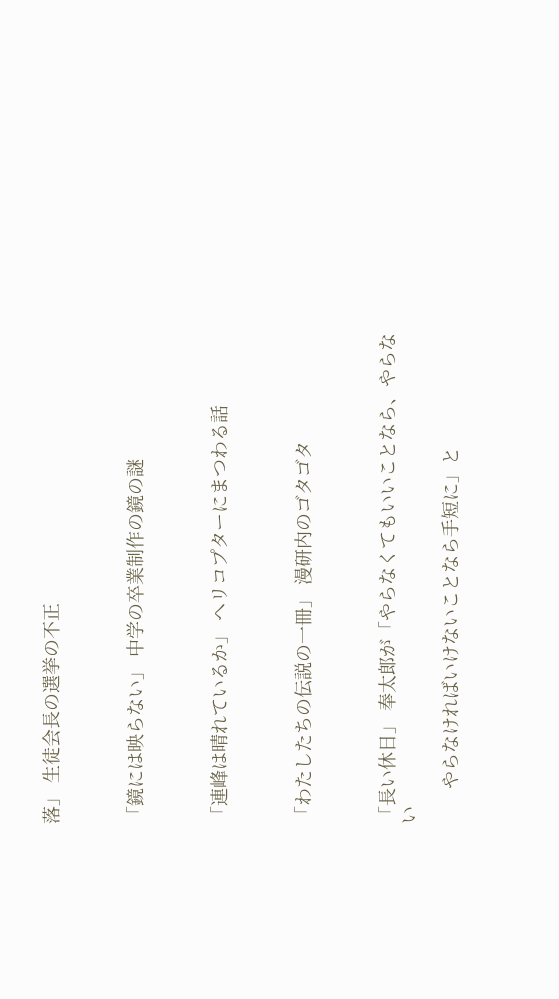落」 生徒会長の選挙の不正



「鏡には映らない」 中学の卒業制作の鏡の謎



「連峰は晴れているか」 ヘリコプターにまつわる話



「わたしたちの伝説の一冊」 漫研内のゴタゴタ



「長い休日」 奉太郎が「やらなくてもいいことなら、やらない

       やらなければいけないことなら手短に」と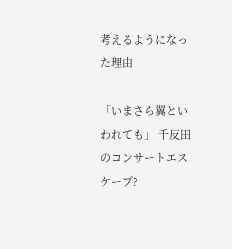考えるようになった理由

「いまさら翼といわれても」 千反田のコンサートエスケープ?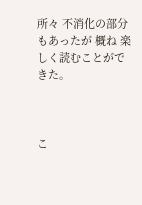所々 不消化の部分もあったが 概ね 楽しく読むことができた。



こ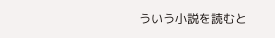ういう小説を読むと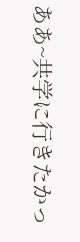ああ~共学に行きたかっ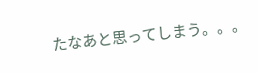たなあと思ってしまう。。。